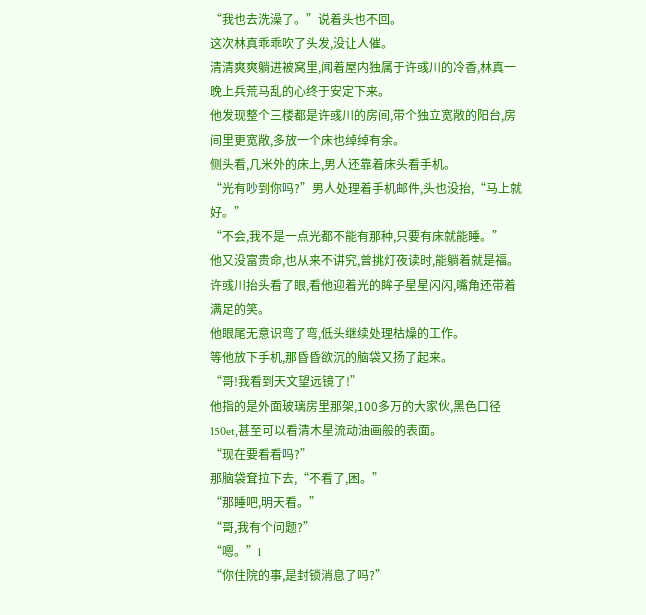“我也去洗澡了。”说着头也不回。
这次林真乖乖吹了头发,没让人催。
清清爽爽躺进被窝里,闻着屋内独属于许彧川的冷香,林真一晚上兵荒马乱的心终于安定下来。
他发现整个三楼都是许彧川的房间,带个独立宽敞的阳台,房间里更宽敞,多放一个床也绰绰有余。
侧头看,几米外的床上,男人还靠着床头看手机。
“光有吵到你吗?”男人处理着手机邮件,头也没抬,“马上就好。”
“不会,我不是一点光都不能有那种,只要有床就能睡。”
他又没富贵命,也从来不讲究,曾挑灯夜读时,能躺着就是福。
许彧川抬头看了眼,看他迎着光的眸子星星闪闪,嘴角还带着满足的笑。
他眼尾无意识弯了弯,低头继续处理枯燥的工作。
等他放下手机,那昏昏欲沉的脑袋又扬了起来。
“哥!我看到天文望远镜了!”
他指的是外面玻璃房里那架,100多万的大家伙,黑色口径150et,甚至可以看清木星流动油画般的表面。
“现在要看看吗?”
那脑袋耷拉下去,“不看了,困。”
“那睡吧,明天看。”
“哥,我有个问题?”
“嗯。”l
“你住院的事,是封锁消息了吗?”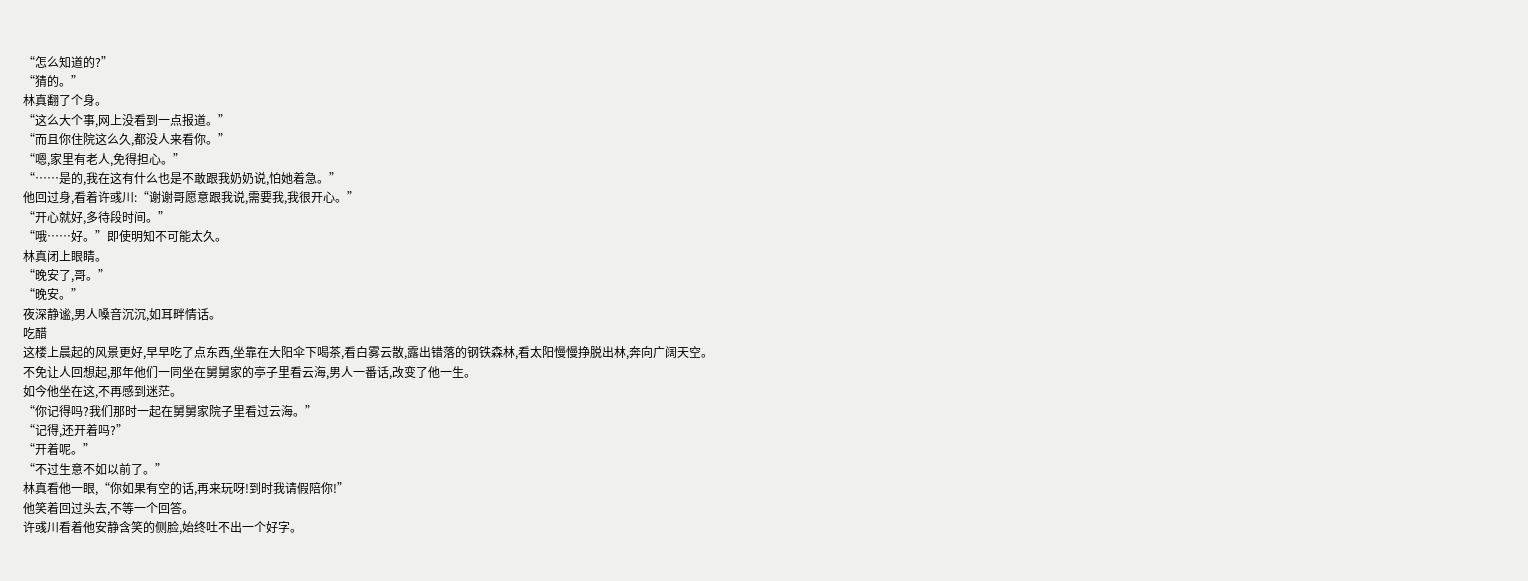“怎么知道的?”
“猜的。”
林真翻了个身。
“这么大个事,网上没看到一点报道。”
“而且你住院这么久,都没人来看你。”
“嗯,家里有老人,免得担心。”
“……是的,我在这有什么也是不敢跟我奶奶说,怕她着急。”
他回过身,看着许彧川:“谢谢哥愿意跟我说,需要我,我很开心。”
“开心就好,多待段时间。”
“哦……好。”即使明知不可能太久。
林真闭上眼睛。
“晚安了,哥。”
“晚安。”
夜深静谧,男人嗓音沉沉,如耳畔情话。
吃醋
这楼上晨起的风景更好,早早吃了点东西,坐靠在大阳伞下喝茶,看白雾云散,露出错落的钢铁森林,看太阳慢慢挣脱出林,奔向广阔天空。
不免让人回想起,那年他们一同坐在舅舅家的亭子里看云海,男人一番话,改变了他一生。
如今他坐在这,不再感到迷茫。
“你记得吗?我们那时一起在舅舅家院子里看过云海。”
“记得,还开着吗?”
“开着呢。”
“不过生意不如以前了。”
林真看他一眼,“你如果有空的话,再来玩呀!到时我请假陪你!”
他笑着回过头去,不等一个回答。
许彧川看着他安静含笑的侧脸,始终吐不出一个好字。